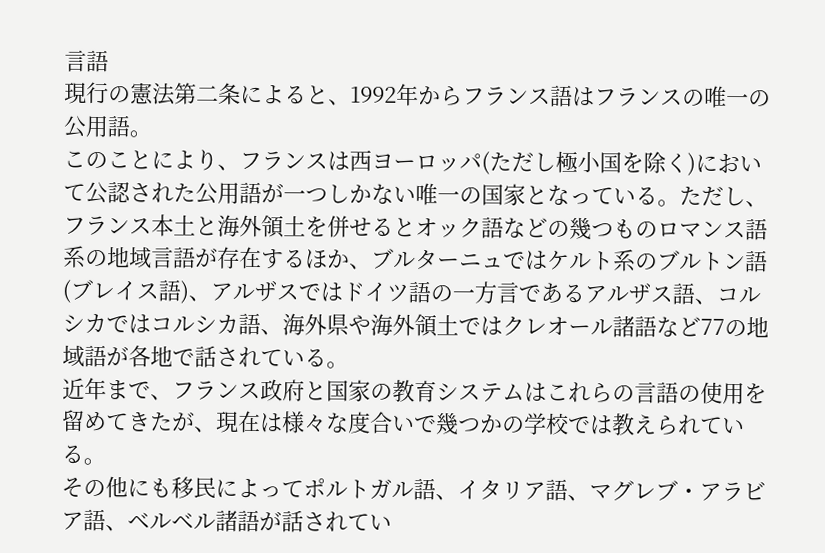言語
現行の憲法第二条によると、1992年からフランス語はフランスの唯一の公用語。
このことにより、フランスは西ヨーロッパ(ただし極小国を除く)において公認された公用語が一つしかない唯一の国家となっている。ただし、フランス本土と海外領土を併せるとオック語などの幾つものロマンス語系の地域言語が存在するほか、ブルターニュではケルト系のブルトン語(ブレイス語)、アルザスではドイツ語の一方言であるアルザス語、コルシカではコルシカ語、海外県や海外領土ではクレオール諸語など77の地域語が各地で話されている。
近年まで、フランス政府と国家の教育システムはこれらの言語の使用を留めてきたが、現在は様々な度合いで幾つかの学校では教えられている。
その他にも移民によってポルトガル語、イタリア語、マグレブ・アラビア語、ベルベル諸語が話されてい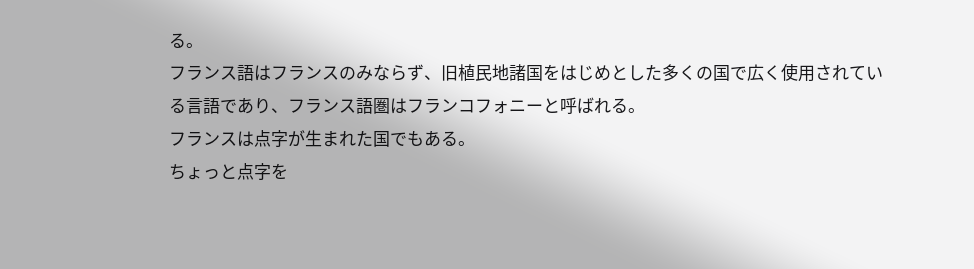る。
フランス語はフランスのみならず、旧植民地諸国をはじめとした多くの国で広く使用されている言語であり、フランス語圏はフランコフォニーと呼ばれる。
フランスは点字が生まれた国でもある。
ちょっと点字を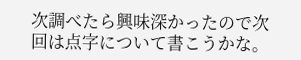次調べたら興味深かったので次回は点字について書こうかな。